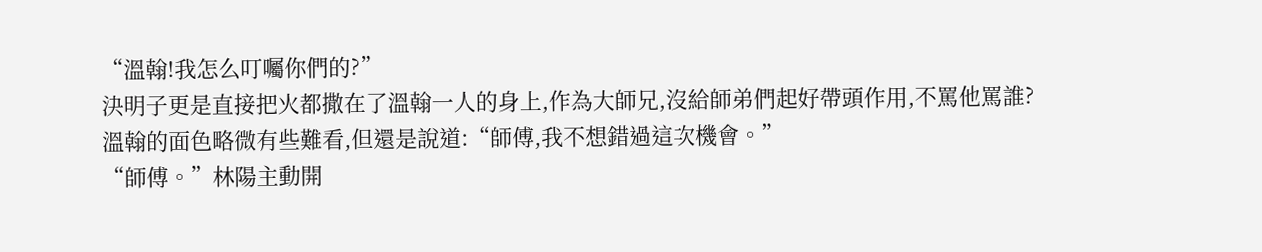“溫翰!我怎么叮囑你們的?”
決明子更是直接把火都撒在了溫翰一人的身上,作為大師兄,沒給師弟們起好帶頭作用,不罵他罵誰?
溫翰的面色略微有些難看,但還是說道:“師傅,我不想錯過這次機會。”
“師傅。”林陽主動開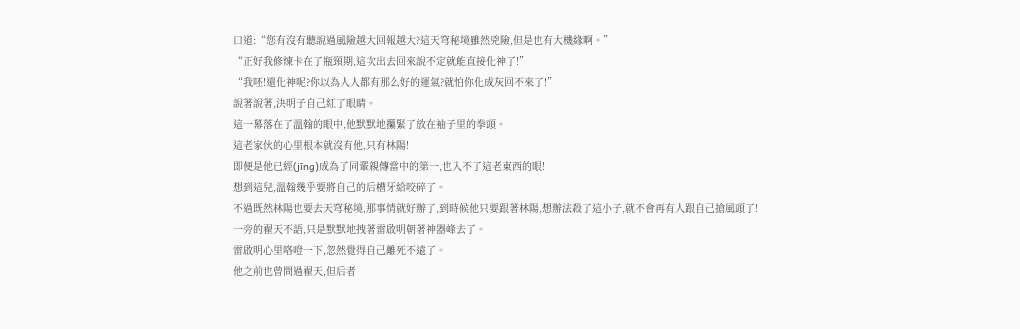口道:“您有沒有聽說過風險越大回報越大?這天穹秘境雖然兇險,但是也有大機緣啊。”
“正好我修煉卡在了瓶頸期,這次出去回來說不定就能直接化神了!”
“我呸!還化神呢?你以為人人都有那么好的運氣?就怕你化成灰回不來了!”
說著說著,決明子自己紅了眼睛。
這一幕落在了溫翰的眼中,他默默地攥緊了放在袖子里的拳頭。
這老家伙的心里根本就沒有他,只有林陽!
即便是他已經(jīng)成為了同輩親傳當中的第一,也入不了這老東西的眼!
想到這兒,溫翰幾乎要將自己的后槽牙給咬碎了。
不過既然林陽也要去天穹秘境,那事情就好辦了,到時候他只要跟著林陽,想辦法殺了這小子,就不會再有人跟自己搶風頭了!
一旁的翟天不語,只是默默地拽著雷啟明朝著神器峰去了。
雷啟明心里咯噔一下,忽然覺得自己離死不遠了。
他之前也曾問過翟天,但后者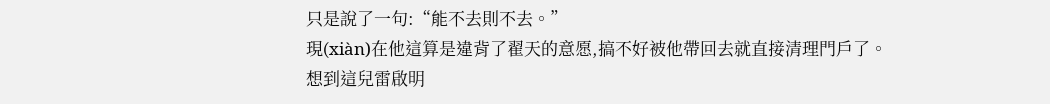只是說了一句:“能不去則不去。”
現(xiàn)在他這算是違背了翟天的意愿,搞不好被他帶回去就直接清理門戶了。
想到這兒雷啟明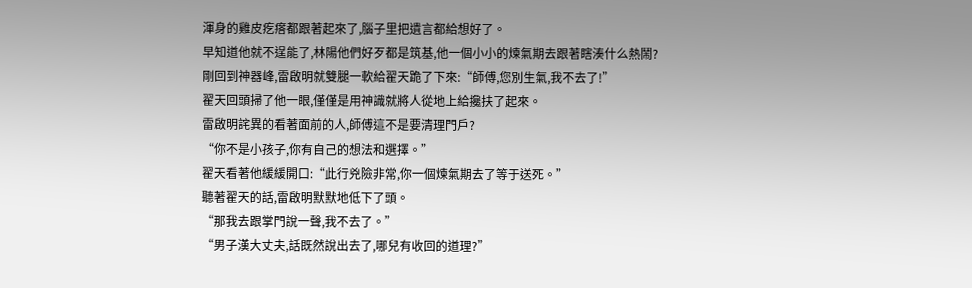渾身的雞皮疙瘩都跟著起來了,腦子里把遺言都給想好了。
早知道他就不逞能了,林陽他們好歹都是筑基,他一個小小的煉氣期去跟著瞎湊什么熱鬧?
剛回到神器峰,雷啟明就雙腿一軟給翟天跪了下來:“師傅,您別生氣,我不去了!”
翟天回頭掃了他一眼,僅僅是用神識就將人從地上給攙扶了起來。
雷啟明詫異的看著面前的人,師傅這不是要清理門戶?
“你不是小孩子,你有自己的想法和選擇。”
翟天看著他緩緩開口:“此行兇險非常,你一個煉氣期去了等于送死。”
聽著翟天的話,雷啟明默默地低下了頭。
“那我去跟掌門說一聲,我不去了。”
“男子漢大丈夫,話既然說出去了,哪兒有收回的道理?”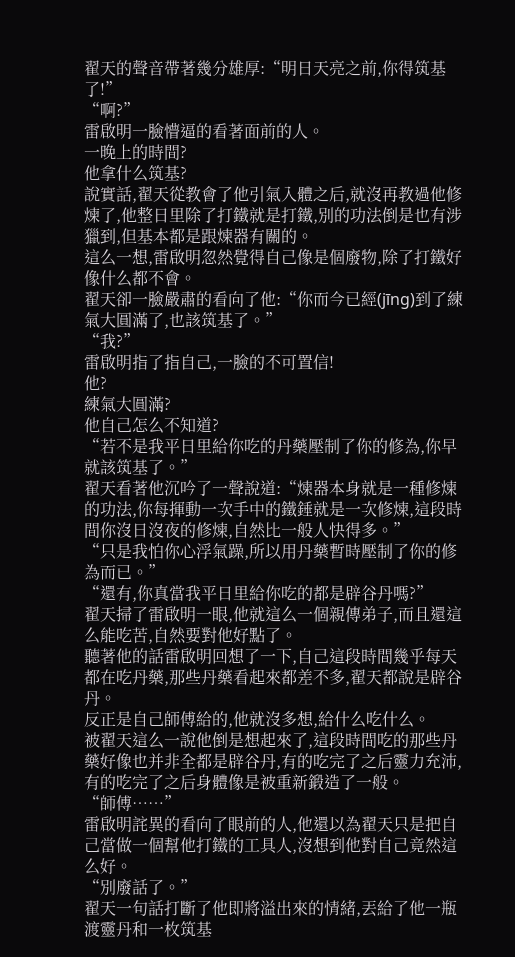翟天的聲音帶著幾分雄厚:“明日天亮之前,你得筑基了!”
“啊?”
雷啟明一臉懵逼的看著面前的人。
一晚上的時間?
他拿什么筑基?
說實話,翟天從教會了他引氣入體之后,就沒再教過他修煉了,他整日里除了打鐵就是打鐵,別的功法倒是也有涉獵到,但基本都是跟煉器有關的。
這么一想,雷啟明忽然覺得自己像是個廢物,除了打鐵好像什么都不會。
翟天卻一臉嚴肅的看向了他:“你而今已經(jīng)到了練氣大圓滿了,也該筑基了。”
“我?”
雷啟明指了指自己,一臉的不可置信!
他?
練氣大圓滿?
他自己怎么不知道?
“若不是我平日里給你吃的丹藥壓制了你的修為,你早就該筑基了。”
翟天看著他沉吟了一聲說道:“煉器本身就是一種修煉的功法,你每揮動一次手中的鐵錘就是一次修煉,這段時間你沒日沒夜的修煉,自然比一般人快得多。”
“只是我怕你心浮氣躁,所以用丹藥暫時壓制了你的修為而已。”
“還有,你真當我平日里給你吃的都是辟谷丹嗎?”
翟天掃了雷啟明一眼,他就這么一個親傳弟子,而且還這么能吃苦,自然要對他好點了。
聽著他的話雷啟明回想了一下,自己這段時間幾乎每天都在吃丹藥,那些丹藥看起來都差不多,翟天都說是辟谷丹。
反正是自己師傅給的,他就沒多想,給什么吃什么。
被翟天這么一說他倒是想起來了,這段時間吃的那些丹藥好像也并非全都是辟谷丹,有的吃完了之后靈力充沛,有的吃完了之后身體像是被重新鍛造了一般。
“師傅……”
雷啟明詫異的看向了眼前的人,他還以為翟天只是把自己當做一個幫他打鐵的工具人,沒想到他對自己竟然這么好。
“別廢話了。”
翟天一句話打斷了他即將溢出來的情緒,丟給了他一瓶渡靈丹和一枚筑基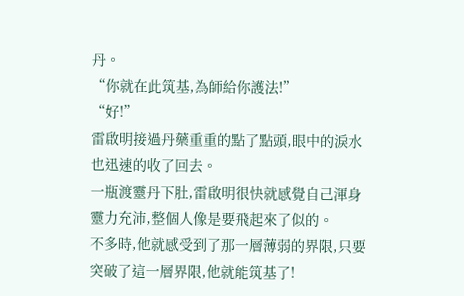丹。
“你就在此筑基,為師給你護法!”
“好!”
雷啟明接過丹藥重重的點了點頭,眼中的淚水也迅速的收了回去。
一瓶渡靈丹下肚,雷啟明很快就感覺自己渾身靈力充沛,整個人像是要飛起來了似的。
不多時,他就感受到了那一層薄弱的界限,只要突破了這一層界限,他就能筑基了!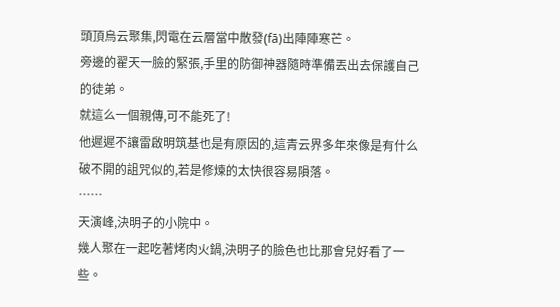頭頂烏云聚集,閃電在云層當中散發(fā)出陣陣寒芒。
旁邊的翟天一臉的緊張,手里的防御神器隨時準備丟出去保護自己的徒弟。
就這么一個親傳,可不能死了!
他遲遲不讓雷啟明筑基也是有原因的,這青云界多年來像是有什么破不開的詛咒似的,若是修煉的太快很容易隕落。
……
天演峰,決明子的小院中。
幾人聚在一起吃著烤肉火鍋,決明子的臉色也比那會兒好看了一些。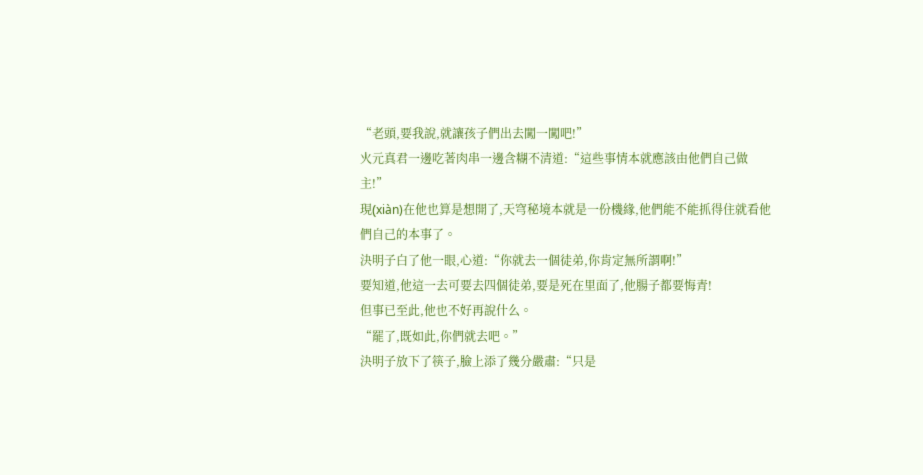“老頭,要我說,就讓孩子們出去闖一闖吧!”
火元真君一邊吃著肉串一邊含糊不清道:“這些事情本就應該由他們自己做主!”
現(xiàn)在他也算是想開了,天穹秘境本就是一份機緣,他們能不能抓得住就看他們自己的本事了。
決明子白了他一眼,心道:“你就去一個徒弟,你肯定無所謂啊!”
要知道,他這一去可要去四個徒弟,要是死在里面了,他腸子都要悔青!
但事已至此,他也不好再說什么。
“罷了,既如此,你們就去吧。”
決明子放下了筷子,臉上添了幾分嚴肅:“只是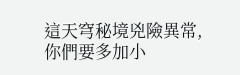這天穹秘境兇險異常,你們要多加小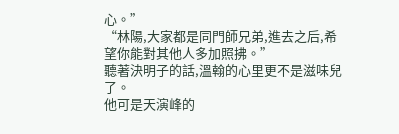心。”
“林陽,大家都是同門師兄弟,進去之后,希望你能對其他人多加照拂。”
聽著決明子的話,溫翰的心里更不是滋味兒了。
他可是天演峰的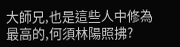大師兄,也是這些人中修為最高的,何須林陽照拂?